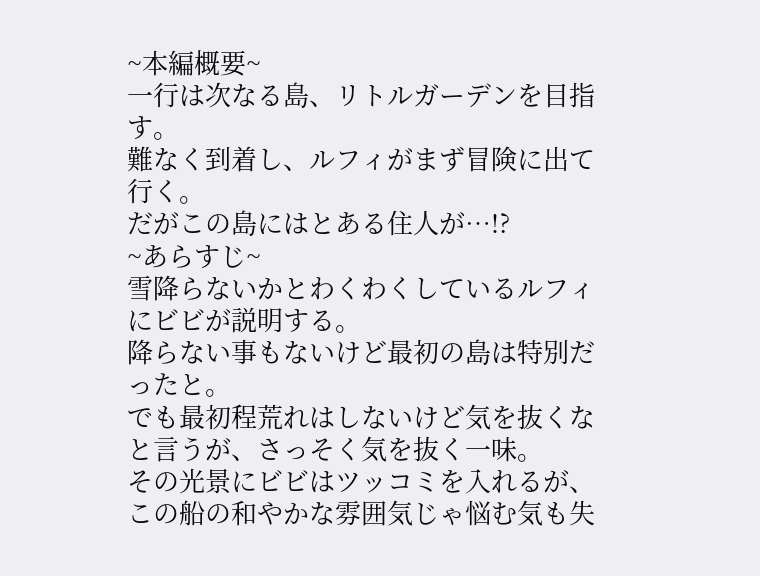~本編概要~
一行は次なる島、リトルガーデンを目指す。
難なく到着し、ルフィがまず冒険に出て行く。
だがこの島にはとある住人が…!?
~あらすじ~
雪降らないかとわくわくしているルフィにビビが説明する。
降らない事もないけど最初の島は特別だったと。
でも最初程荒れはしないけど気を抜くなと言うが、さっそく気を抜く一味。
その光景にビビはツッコミを入れるが、この船の和やかな雰囲気じゃ悩む気も失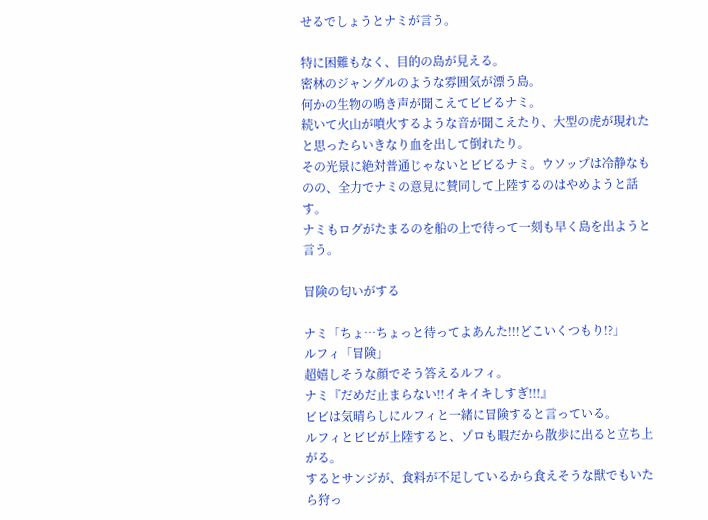せるでしょうとナミが言う。

特に困難もなく、目的の島が見える。
密林のジャングルのような雰囲気が漂う島。
何かの生物の鳴き声が聞こえてビビるナミ。
続いて火山が噴火するような音が聞こえたり、大型の虎が現れたと思ったらいきなり血を出して倒れたり。
その光景に絶対普通じゃないとビビるナミ。ウソップは冷静なものの、全力でナミの意見に賛同して上陸するのはやめようと話す。
ナミもログがたまるのを船の上で待って一刻も早く島を出ようと言う。

冒険の匂いがする

ナミ「ちょ…ちょっと待ってよあんた!!!どこいくつもり!?」
ルフィ「冒険」
超嬉しそうな顔でそう答えるルフィ。
ナミ『だめだ止まらない!!イキイキしすぎ!!!』
ビビは気晴らしにルフィと一緒に冒険すると言っている。
ルフィとビビが上陸すると、ゾロも暇だから散歩に出ると立ち上がる。
するとサンジが、食料が不足しているから食えそうな獣でもいたら狩っ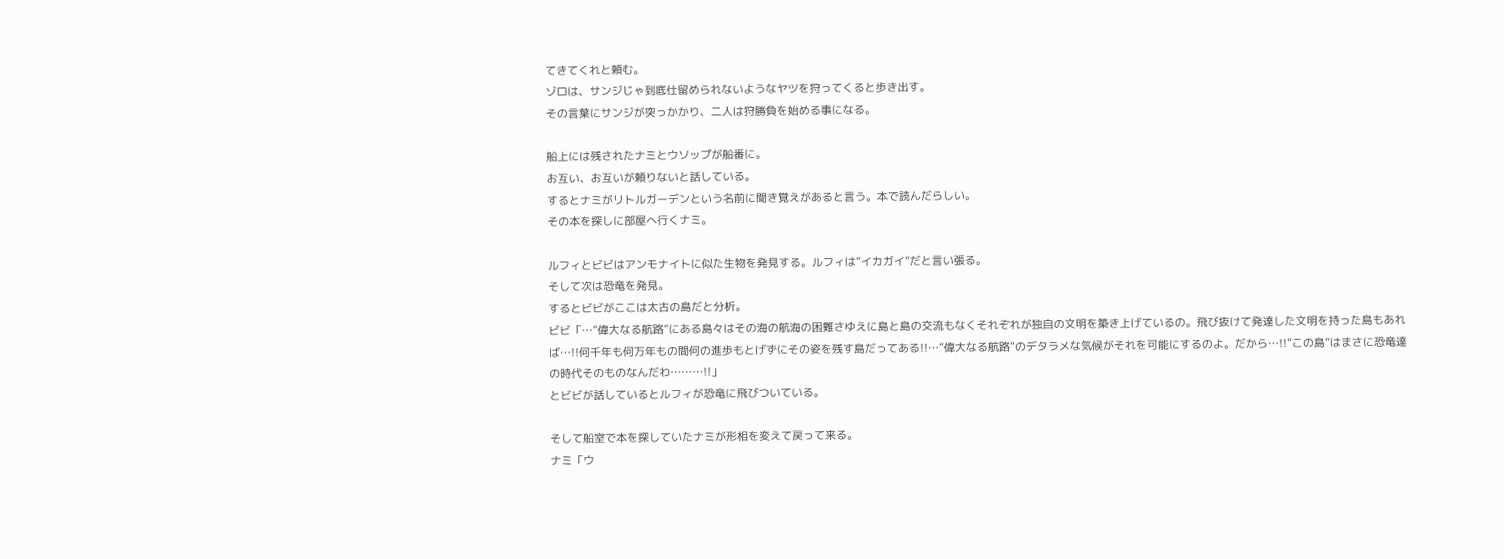てきてくれと頼む。
ゾロは、サンジじゃ到底仕留められないようなヤツを狩ってくると歩き出す。
その言葉にサンジが突っかかり、二人は狩勝負を始める事になる。

船上には残されたナミとウソップが船番に。
お互い、お互いが頼りないと話している。
するとナミがリトルガーデンという名前に聞き覚えがあると言う。本で読んだらしい。
その本を探しに部屋へ行くナミ。

ルフィとビビはアンモナイトに似た生物を発見する。ルフィは”イカガイ”だと言い張る。
そして次は恐竜を発見。
するとビビがここは太古の島だと分析。
ビビ「…”偉大なる航路”にある島々はその海の航海の困難さゆえに島と島の交流もなくそれぞれが独自の文明を築き上げているの。飛び抜けて発達した文明を持った島もあれば…!!何千年も何万年もの間何の進歩もとげずにその姿を残す島だってある!!…”偉大なる航路”のデタラメな気候がそれを可能にするのよ。だから…!!”この島”はまさに恐竜達の時代そのものなんだわ………!!」
とビビが話しているとルフィが恐竜に飛びついている。

そして船室で本を探していたナミが形相を変えて戻って来る。
ナミ「ウ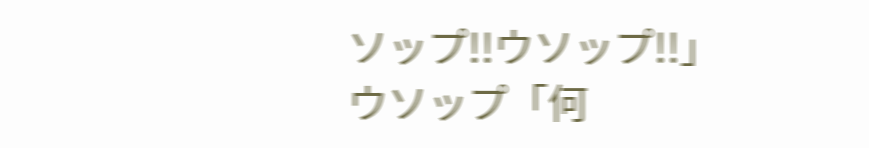ソップ!!ウソップ!!」
ウソップ「何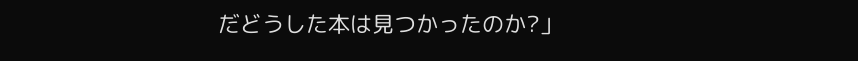だどうした本は見つかったのか?」